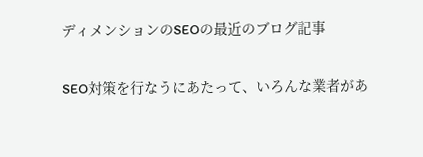ディメンションのSEOの最近のブログ記事

SEO対策を行なうにあたって、いろんな業者があ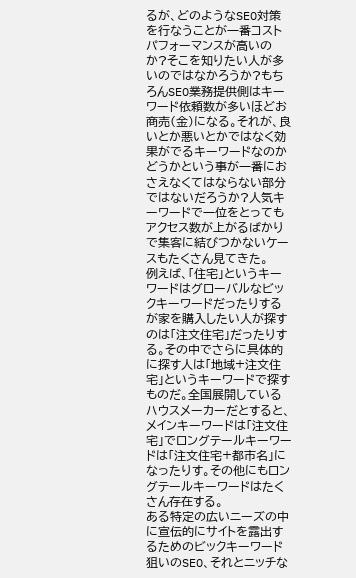るが、どのようなSEO対策を行なうことが一番コストパフォーマンスが高いのか?そこを知りたい人が多いのではなかろうか?もちろんSEO業務提供側はキーワード依頼数が多いほどお商売(金)になる。それが、良いとか悪いとかではなく効果がでるキーワードなのかどうかという事が一番におさえなくてはならない部分ではないだろうか?人気キーワードで一位をとってもアクセス数が上がるばかりで集客に結びつかないケースもたくさん見てきた。
例えば、「住宅」というキーワードはグローバルなビックキーワードだったりするが家を購入したい人が探すのは「注文住宅」だったりする。その中でさらに具体的に探す人は「地域+注文住宅」というキーワードで探すものだ。全国展開しているハウスメーカーだとすると、メインキーワードは「注文住宅」でロングテールキーワードは「注文住宅+都市名」になったりす。その他にもロングテールキーワードはたくさん存在する。
ある特定の広いニーズの中に宣伝的にサイトを露出するためのビックキーワード狙いのSEO、それとニッチな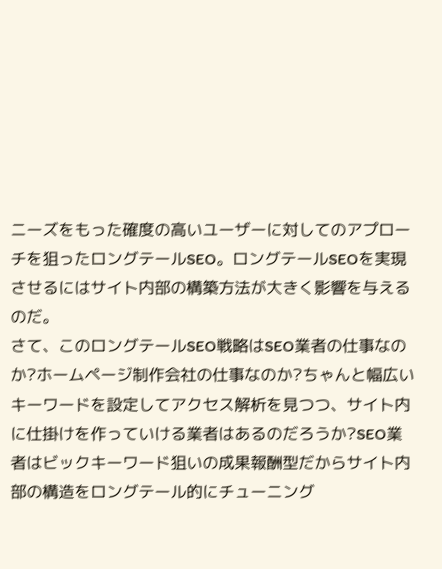ニーズをもった確度の高いユーザーに対してのアプローチを狙ったロングテールSEO。ロングテールSEOを実現させるにはサイト内部の構築方法が大きく影響を与えるのだ。
さて、このロングテールSEO戦略はSEO業者の仕事なのか?ホームページ制作会社の仕事なのか?ちゃんと幅広いキーワードを設定してアクセス解析を見つつ、サイト内に仕掛けを作っていける業者はあるのだろうか?SEO業者はビックキーワード狙いの成果報酬型だからサイト内部の構造をロングテール的にチューニング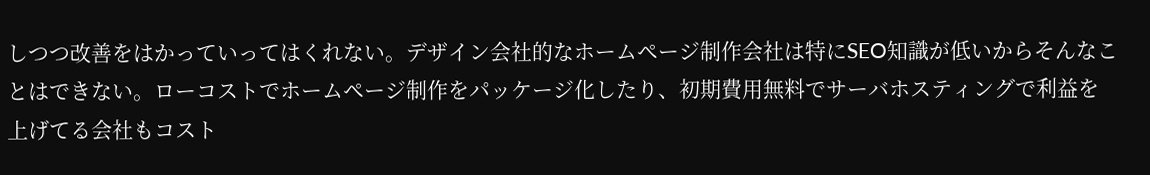しつつ改善をはかっていってはくれない。デザイン会社的なホームページ制作会社は特にSEO知識が低いからそんなことはできない。ローコストでホームページ制作をパッケージ化したり、初期費用無料でサーバホスティングで利益を上げてる会社もコスト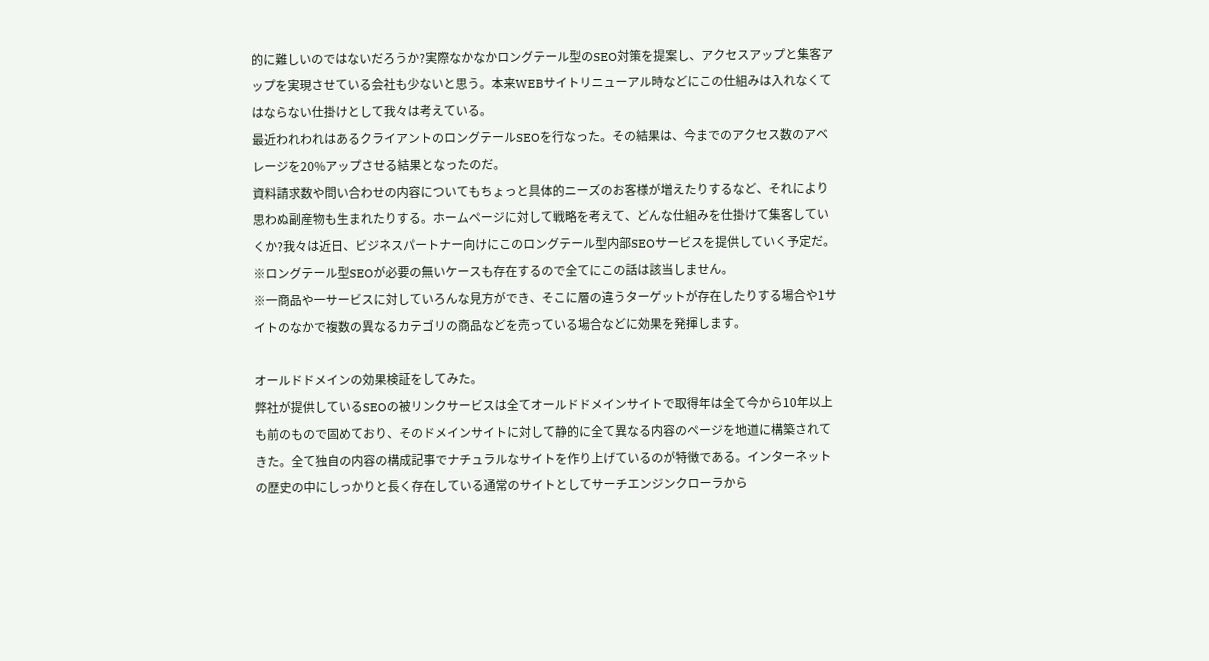的に難しいのではないだろうか?実際なかなかロングテール型のSEO対策を提案し、アクセスアップと集客アップを実現させている会社も少ないと思う。本来WEBサイトリニューアル時などにこの仕組みは入れなくてはならない仕掛けとして我々は考えている。
最近われわれはあるクライアントのロングテールSEOを行なった。その結果は、今までのアクセス数のアベレージを20%アップさせる結果となったのだ。
資料請求数や問い合わせの内容についてもちょっと具体的ニーズのお客様が増えたりするなど、それにより思わぬ副産物も生まれたりする。ホームページに対して戦略を考えて、どんな仕組みを仕掛けて集客していくか?我々は近日、ビジネスパートナー向けにこのロングテール型内部SEOサービスを提供していく予定だ。
※ロングテール型SEOが必要の無いケースも存在するので全てにこの話は該当しません。
※一商品や一サービスに対していろんな見方ができ、そこに層の違うターゲットが存在したりする場合や1サイトのなかで複数の異なるカテゴリの商品などを売っている場合などに効果を発揮します。

オールドドメインの効果検証をしてみた。
弊社が提供しているSEOの被リンクサービスは全てオールドドメインサイトで取得年は全て今から10年以上も前のもので固めており、そのドメインサイトに対して静的に全て異なる内容のページを地道に構築されてきた。全て独自の内容の構成記事でナチュラルなサイトを作り上げているのが特徴である。インターネットの歴史の中にしっかりと長く存在している通常のサイトとしてサーチエンジンクローラから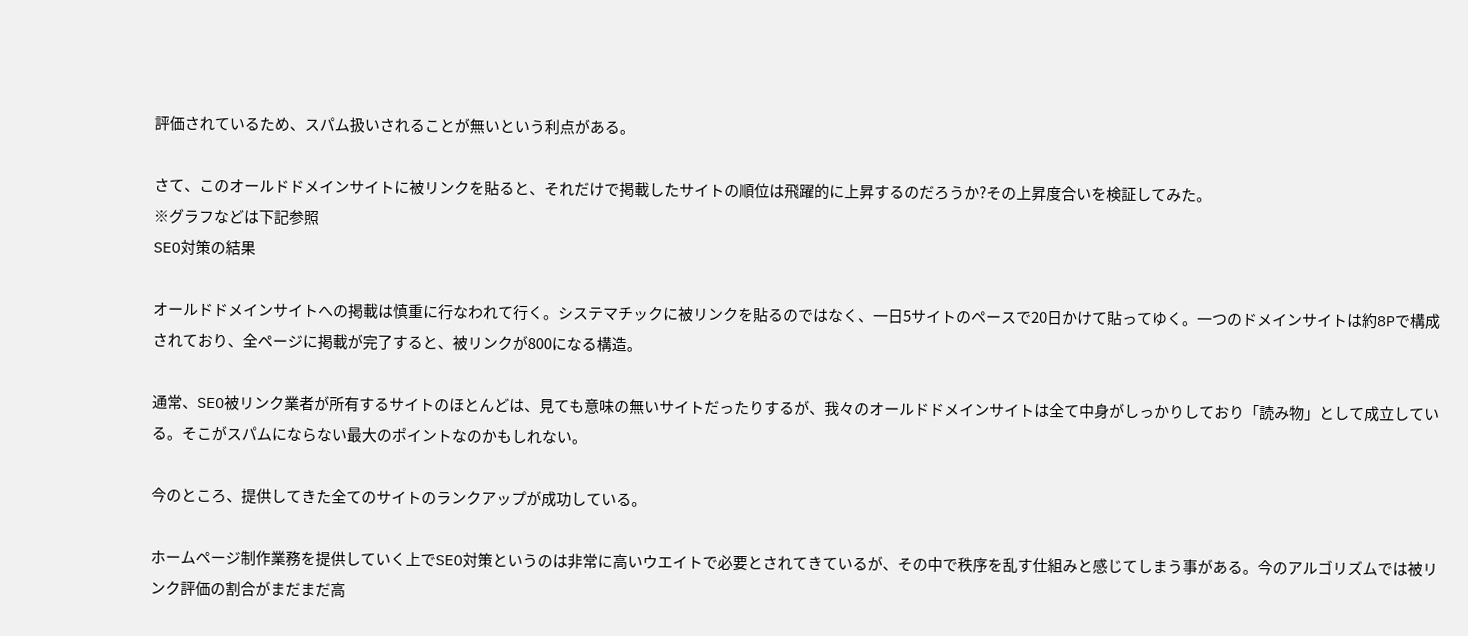評価されているため、スパム扱いされることが無いという利点がある。

さて、このオールドドメインサイトに被リンクを貼ると、それだけで掲載したサイトの順位は飛躍的に上昇するのだろうか?その上昇度合いを検証してみた。
※グラフなどは下記参照
SEO対策の結果

オールドドメインサイトへの掲載は慎重に行なわれて行く。システマチックに被リンクを貼るのではなく、一日5サイトのペースで20日かけて貼ってゆく。一つのドメインサイトは約8Pで構成されており、全ページに掲載が完了すると、被リンクが800になる構造。

通常、SEO被リンク業者が所有するサイトのほとんどは、見ても意味の無いサイトだったりするが、我々のオールドドメインサイトは全て中身がしっかりしており「読み物」として成立している。そこがスパムにならない最大のポイントなのかもしれない。

今のところ、提供してきた全てのサイトのランクアップが成功している。

ホームページ制作業務を提供していく上でSEO対策というのは非常に高いウエイトで必要とされてきているが、その中で秩序を乱す仕組みと感じてしまう事がある。今のアルゴリズムでは被リンク評価の割合がまだまだ高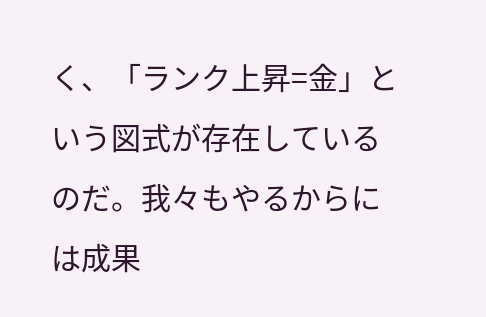く、「ランク上昇=金」という図式が存在しているのだ。我々もやるからには成果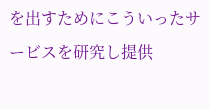を出すためにこういったサービスを研究し提供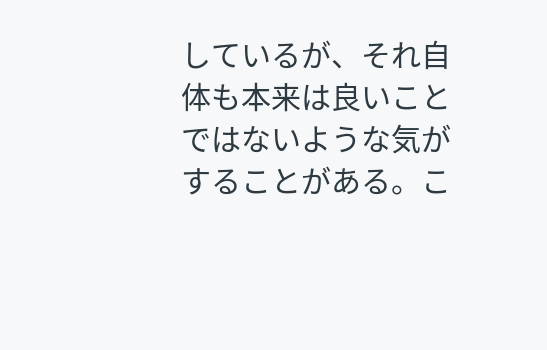しているが、それ自体も本来は良いことではないような気がすることがある。こ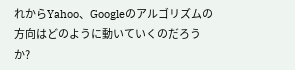れからYahoo、Googleのアルゴリズムの方向はどのように動いていくのだろうか?